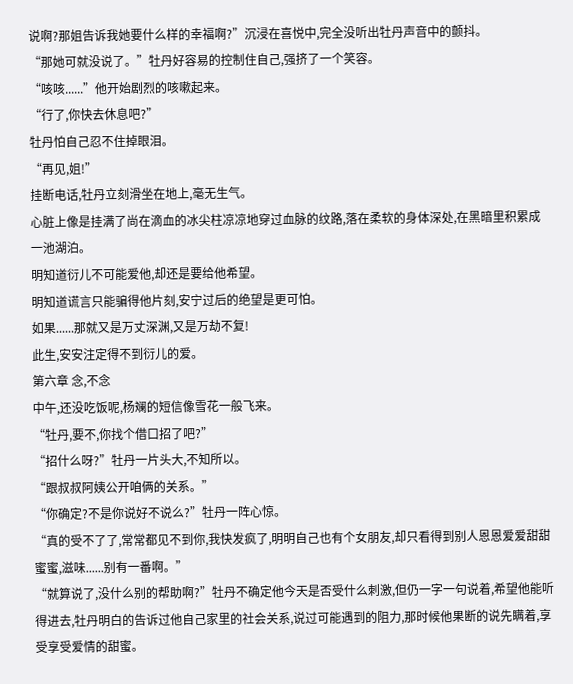说啊?那姐告诉我她要什么样的幸福啊?”沉浸在喜悦中,完全没听出牡丹声音中的颤抖。
“那她可就没说了。”牡丹好容易的控制住自己,强挤了一个笑容。
“咳咳......”他开始剧烈的咳嗽起来。
“行了,你快去休息吧?”
牡丹怕自己忍不住掉眼泪。
“再见,姐!”
挂断电话,牡丹立刻滑坐在地上,毫无生气。
心脏上像是挂满了尚在滴血的冰尖柱凉凉地穿过血脉的纹路,落在柔软的身体深处,在黑暗里积累成一池湖泊。
明知道衍儿不可能爱他,却还是要给他希望。
明知道谎言只能骗得他片刻,安宁过后的绝望是更可怕。
如果......那就又是万丈深渊,又是万劫不复!
此生,安安注定得不到衍儿的爱。
第六章 念,不念
中午,还没吃饭呢,杨斓的短信像雪花一般飞来。
“牡丹,要不,你找个借口招了吧?”
“招什么呀?”牡丹一片头大,不知所以。
“跟叔叔阿姨公开咱俩的关系。”
“你确定?不是你说好不说么?”牡丹一阵心惊。
“真的受不了了,常常都见不到你,我快发疯了,明明自己也有个女朋友,却只看得到别人恩恩爱爱甜甜蜜蜜,滋味......别有一番啊。”
“就算说了,没什么别的帮助啊?”牡丹不确定他今天是否受什么刺激,但仍一字一句说着,希望他能听得进去,牡丹明白的告诉过他自己家里的社会关系,说过可能遇到的阻力,那时候他果断的说先瞒着,享受享受爱情的甜蜜。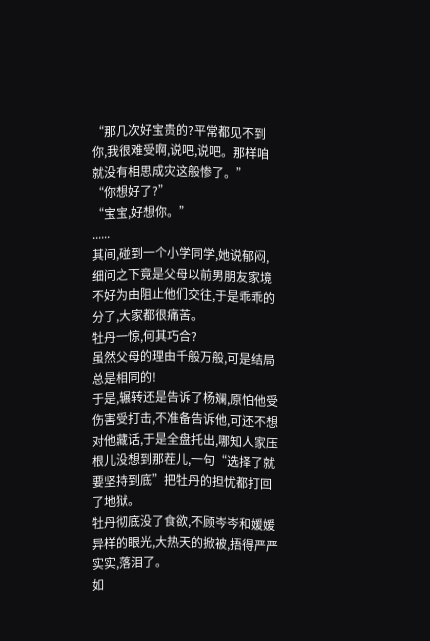“那几次好宝贵的?平常都见不到你,我很难受啊,说吧,说吧。那样咱就没有相思成灾这般惨了。”
“你想好了?”
“宝宝,好想你。”
......
其间,碰到一个小学同学,她说郁闷,细问之下竟是父母以前男朋友家境不好为由阻止他们交往,于是乖乖的分了,大家都很痛苦。
牡丹一惊,何其巧合?
虽然父母的理由千般万般,可是结局总是相同的!
于是,辗转还是告诉了杨斓,原怕他受伤害受打击,不准备告诉他,可还不想对他藏话,于是全盘托出,哪知人家压根儿没想到那茬儿,一句“选择了就要坚持到底”把牡丹的担忧都打回了地狱。
牡丹彻底没了食欲,不顾岑岑和媛媛异样的眼光,大热天的掀被,捂得严严实实,落泪了。
如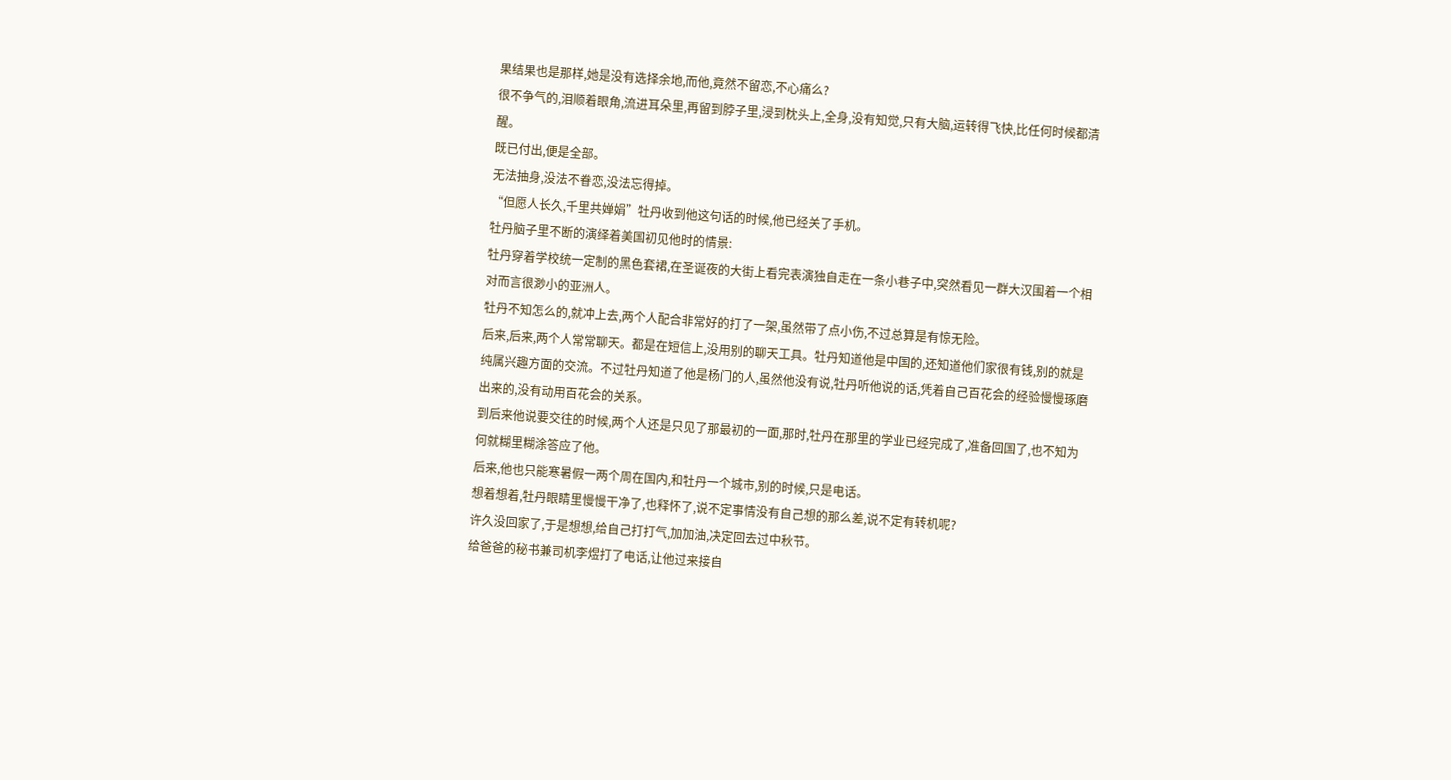果结果也是那样,她是没有选择余地,而他,竟然不留恋,不心痛么?
很不争气的,泪顺着眼角,流进耳朵里,再留到脖子里,浸到枕头上,全身,没有知觉,只有大脑,运转得飞快,比任何时候都清醒。
既已付出,便是全部。
无法抽身,没法不眷恋,没法忘得掉。
“但愿人长久,千里共婵娟”牡丹收到他这句话的时候,他已经关了手机。
牡丹脑子里不断的演绎着美国初见他时的情景:
牡丹穿着学校统一定制的黑色套裙,在圣诞夜的大街上看完表演独自走在一条小巷子中,突然看见一群大汉围着一个相对而言很渺小的亚洲人。
牡丹不知怎么的,就冲上去,两个人配合非常好的打了一架,虽然带了点小伤,不过总算是有惊无险。
后来,后来,两个人常常聊天。都是在短信上,没用别的聊天工具。牡丹知道他是中国的,还知道他们家很有钱,别的就是纯属兴趣方面的交流。不过牡丹知道了他是杨门的人,虽然他没有说,牡丹听他说的话,凭着自己百花会的经验慢慢琢磨出来的,没有动用百花会的关系。
到后来他说要交往的时候,两个人还是只见了那最初的一面,那时,牡丹在那里的学业已经完成了,准备回国了,也不知为何就糊里糊涂答应了他。
后来,他也只能寒暑假一两个周在国内,和牡丹一个城市,别的时候,只是电话。
想着想着,牡丹眼睛里慢慢干净了,也释怀了,说不定事情没有自己想的那么差,说不定有转机呢?
许久没回家了,于是想想,给自己打打气,加加油,决定回去过中秋节。
给爸爸的秘书兼司机李煜打了电话,让他过来接自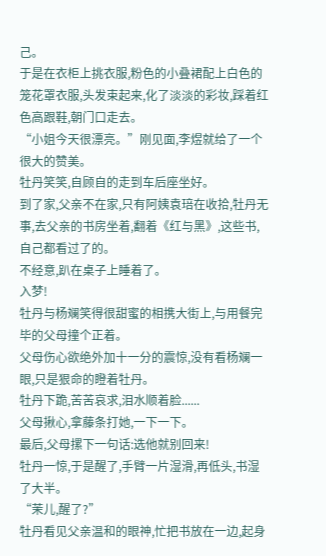己。
于是在衣柜上挑衣服,粉色的小叠裙配上白色的笼花罩衣服,头发束起来,化了淡淡的彩妆,踩着红色高跟鞋,朝门口走去。
“小姐今天很漂亮。”刚见面,李煜就给了一个很大的赞美。
牡丹笑笑,自顾自的走到车后座坐好。
到了家,父亲不在家,只有阿姨袁琣在收拾,牡丹无事,去父亲的书房坐着,翻着《红与黑》,这些书,自己都看过了的。
不经意,趴在桌子上睡着了。
入梦!
牡丹与杨斓笑得很甜蜜的相携大街上,与用餐完毕的父母撞个正着。
父母伤心欲绝外加十一分的震惊,没有看杨斓一眼,只是狠命的瞪着牡丹。
牡丹下跪,苦苦哀求,泪水顺着脸......
父母揪心,拿藤条打她,一下一下。
最后,父母摞下一句话:选他就别回来!
牡丹一惊,于是醒了,手臂一片湿滑,再低头,书湿了大半。
“茉儿,醒了?”
牡丹看见父亲温和的眼神,忙把书放在一边,起身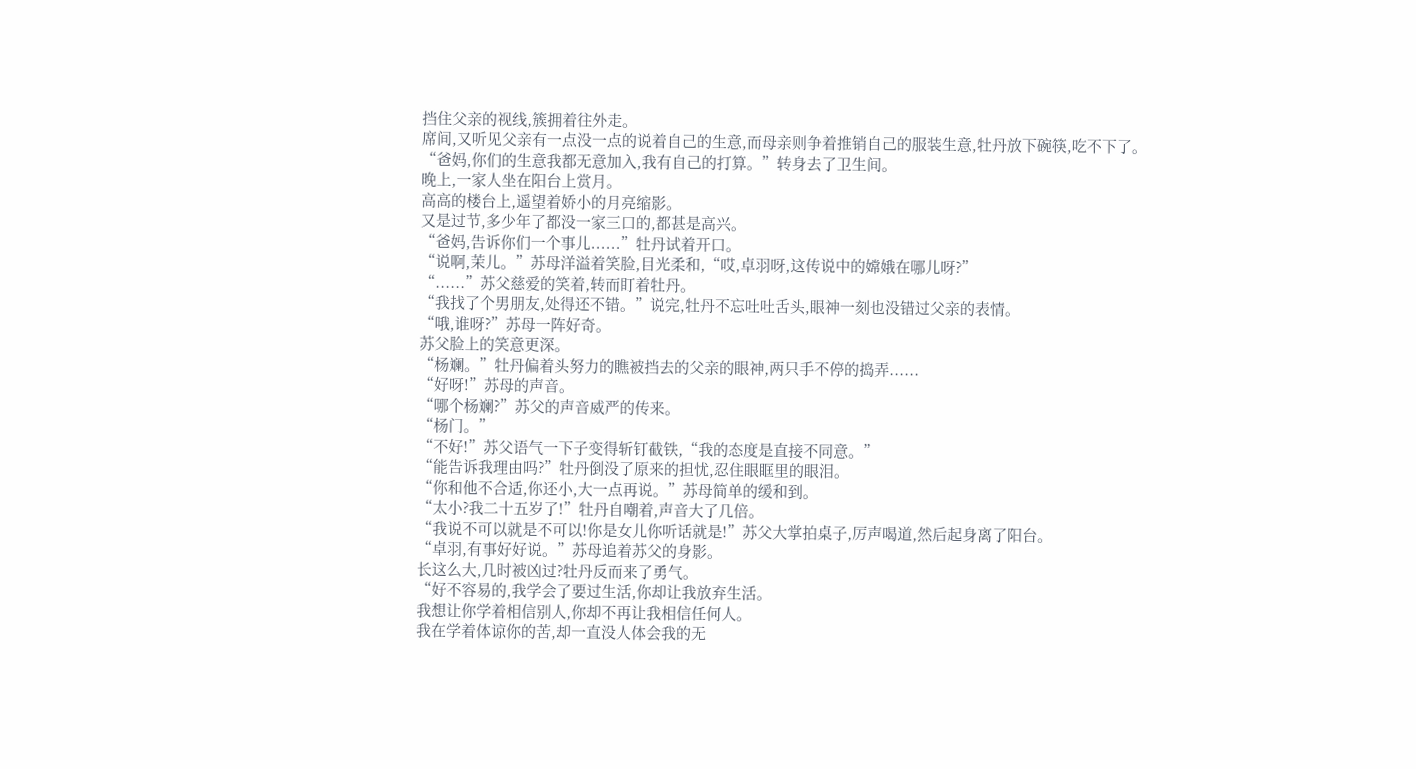挡住父亲的视线,簇拥着往外走。
席间,又听见父亲有一点没一点的说着自己的生意,而母亲则争着推销自己的服装生意,牡丹放下碗筷,吃不下了。
“爸妈,你们的生意我都无意加入,我有自己的打算。”转身去了卫生间。
晚上,一家人坐在阳台上赏月。
高高的楼台上,遥望着娇小的月亮缩影。
又是过节,多少年了都没一家三口的,都甚是高兴。
“爸妈,告诉你们一个事儿......”牡丹试着开口。
“说啊,茉儿。”苏母洋溢着笑脸,目光柔和,“哎,卓羽呀,这传说中的嫦娥在哪儿呀?”
“......”苏父慈爱的笑着,转而盯着牡丹。
“我找了个男朋友,处得还不错。”说完,牡丹不忘吐吐舌头,眼神一刻也没错过父亲的表情。
“哦,谁呀?”苏母一阵好奇。
苏父脸上的笑意更深。
“杨斓。”牡丹偏着头努力的瞧被挡去的父亲的眼神,两只手不停的捣弄......
“好呀!”苏母的声音。
“哪个杨斓?”苏父的声音威严的传来。
“杨门。”
“不好!”苏父语气一下子变得斩钉截铁,“我的态度是直接不同意。”
“能告诉我理由吗?”牡丹倒没了原来的担忧,忍住眼眶里的眼泪。
“你和他不合适,你还小,大一点再说。”苏母简单的缓和到。
“太小?我二十五岁了!”牡丹自嘲着,声音大了几倍。
“我说不可以就是不可以!你是女儿你听话就是!”苏父大掌拍桌子,厉声喝道,然后起身离了阳台。
“卓羽,有事好好说。”苏母追着苏父的身影。
长这么大,几时被凶过?牡丹反而来了勇气。
“好不容易的,我学会了要过生活,你却让我放弃生活。
我想让你学着相信别人,你却不再让我相信任何人。
我在学着体谅你的苦,却一直没人体会我的无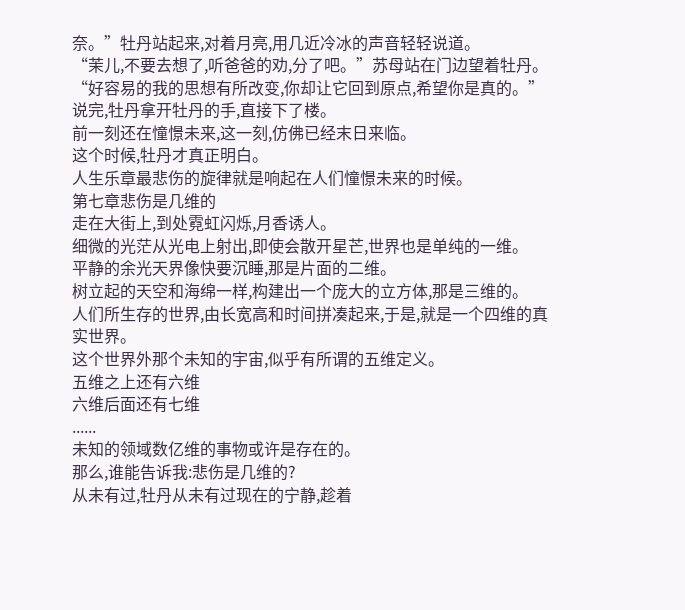奈。”牡丹站起来,对着月亮,用几近冷冰的声音轻轻说道。
“茉儿,不要去想了,听爸爸的劝,分了吧。”苏母站在门边望着牡丹。
“好容易的我的思想有所改变,你却让它回到原点,希望你是真的。”说完,牡丹拿开牡丹的手,直接下了楼。
前一刻还在憧憬未来,这一刻,仿佛已经末日来临。
这个时候,牡丹才真正明白。
人生乐章最悲伤的旋律就是响起在人们憧憬未来的时候。
第七章悲伤是几维的
走在大街上,到处霓虹闪烁,月香诱人。
细微的光茫从光电上射出,即使会散开星芒,世界也是单纯的一维。
平静的余光天界像快要沉睡,那是片面的二维。
树立起的天空和海绵一样,构建出一个庞大的立方体,那是三维的。
人们所生存的世界,由长宽高和时间拼凑起来,于是,就是一个四维的真实世界。
这个世界外那个未知的宇宙,似乎有所谓的五维定义。
五维之上还有六维
六维后面还有七维
......
未知的领域数亿维的事物或许是存在的。
那么,谁能告诉我:悲伤是几维的?
从未有过,牡丹从未有过现在的宁静,趁着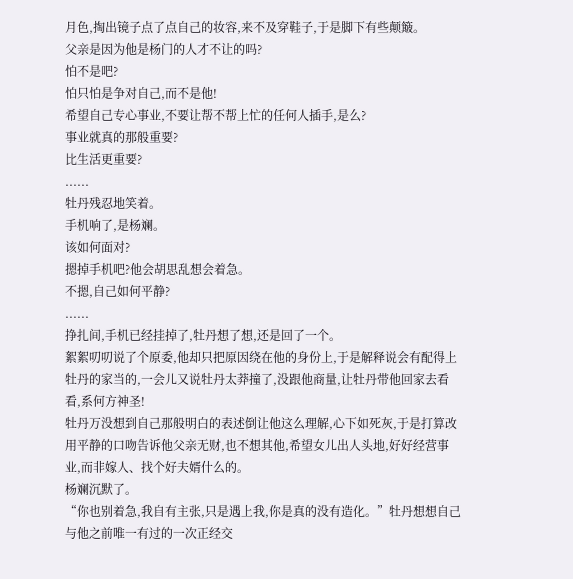月色,掏出镜子点了点自己的妆容,来不及穿鞋子,于是脚下有些颠簸。
父亲是因为他是杨门的人才不让的吗?
怕不是吧?
怕只怕是争对自己,而不是他!
希望自己专心事业,不要让帮不帮上忙的任何人插手,是么?
事业就真的那般重要?
比生活更重要?
......
牡丹残忍地笑着。
手机响了,是杨斓。
该如何面对?
摁掉手机吧?他会胡思乱想会着急。
不摁,自己如何平静?
......
挣扎间,手机已经挂掉了,牡丹想了想,还是回了一个。
絮絮叨叨说了个原委,他却只把原因绕在他的身份上,于是解释说会有配得上牡丹的家当的,一会儿又说牡丹太莽撞了,没跟他商量,让牡丹带他回家去看看,系何方神圣!
牡丹万没想到自己那般明白的表述倒让他这么理解,心下如死灰,于是打算改用平静的口吻告诉他父亲无财,也不想其他,希望女儿出人头地,好好经营事业,而非嫁人、找个好夫婿什么的。
杨斓沉默了。
“你也别着急,我自有主张,只是遇上我,你是真的没有造化。”牡丹想想自己与他之前唯一有过的一次正经交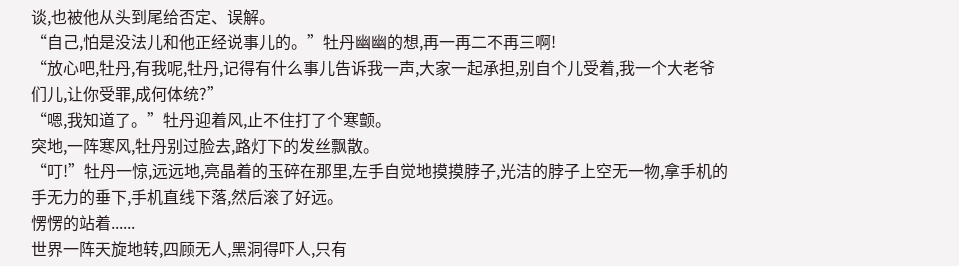谈,也被他从头到尾给否定、误解。
“自己,怕是没法儿和他正经说事儿的。”牡丹幽幽的想,再一再二不再三啊!
“放心吧,牡丹,有我呢,牡丹,记得有什么事儿告诉我一声,大家一起承担,别自个儿受着,我一个大老爷们儿,让你受罪,成何体统?”
“嗯,我知道了。”牡丹迎着风,止不住打了个寒颤。
突地,一阵寒风,牡丹别过脸去,路灯下的发丝飘散。
“叮!”牡丹一惊,远远地,亮晶着的玉碎在那里,左手自觉地摸摸脖子,光洁的脖子上空无一物,拿手机的手无力的垂下,手机直线下落,然后滚了好远。
愣愣的站着......
世界一阵天旋地转,四顾无人,黑洞得吓人,只有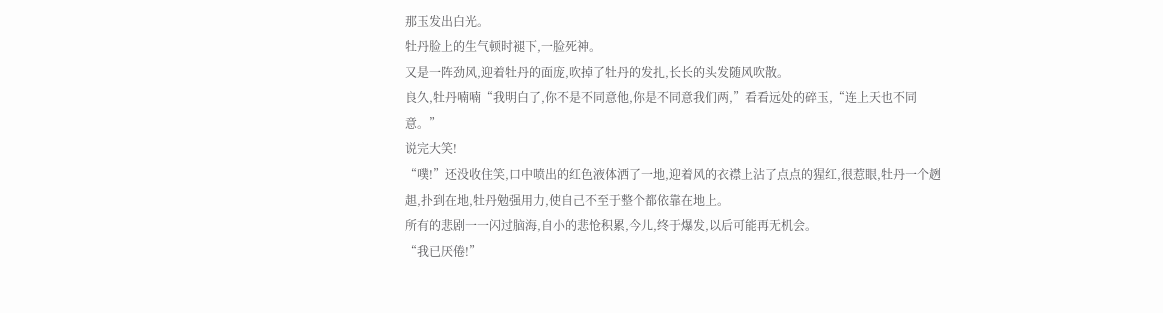那玉发出白光。
牡丹脸上的生气顿时褪下,一脸死神。
又是一阵劲风,迎着牡丹的面庞,吹掉了牡丹的发扎,长长的头发随风吹散。
良久,牡丹喃喃“我明白了,你不是不同意他,你是不同意我们两,”看看远处的碎玉,“连上天也不同意。”
说完大笑!
“噗!”还没收住笑,口中喷出的红色液体洒了一地,迎着风的衣襟上沾了点点的猩红,很惹眼,牡丹一个趔趄,扑到在地,牡丹勉强用力,使自己不至于整个都依靠在地上。
所有的悲剧一一闪过脑海,自小的悲怆积累,今儿,终于爆发,以后可能再无机会。
“我已厌倦!”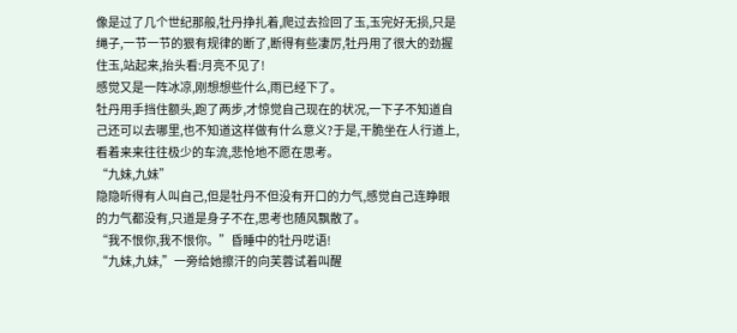像是过了几个世纪那般,牡丹挣扎着,爬过去捡回了玉,玉完好无损,只是绳子,一节一节的狠有规律的断了,断得有些凄厉,牡丹用了很大的劲握住玉,站起来,抬头看:月亮不见了!
感觉又是一阵冰凉,刚想想些什么,雨已经下了。
牡丹用手挡住额头,跑了两步,才惊觉自己现在的状况,一下子不知道自己还可以去哪里,也不知道这样做有什么意义?于是,干脆坐在人行道上,看着来来往往极少的车流,悲怆地不愿在思考。
“九妹,九妹”
隐隐听得有人叫自己,但是牡丹不但没有开口的力气,感觉自己连睁眼的力气都没有,只道是身子不在,思考也随风飘散了。
“我不恨你,我不恨你。”昏睡中的牡丹呓语!
“九妹,九妹,”一旁给她擦汗的向芙蓉试着叫醒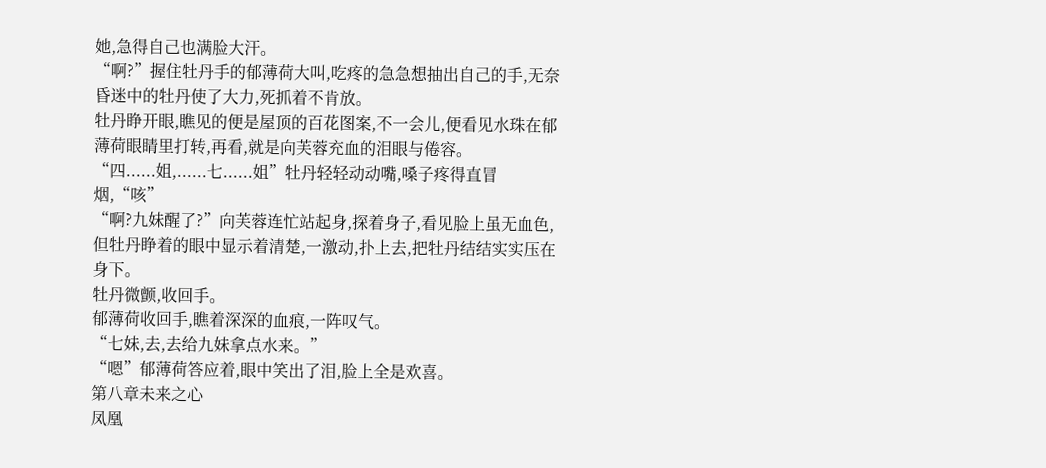她,急得自己也满脸大汗。
“啊?”握住牡丹手的郁薄荷大叫,吃疼的急急想抽出自己的手,无奈昏迷中的牡丹使了大力,死抓着不肯放。
牡丹睁开眼,瞧见的便是屋顶的百花图案,不一会儿,便看见水珠在郁薄荷眼睛里打转,再看,就是向芙蓉充血的泪眼与倦容。
“四......姐,......七......姐”牡丹轻轻动动嘴,嗓子疼得直冒烟,“咳”
“啊?九妹醒了?”向芙蓉连忙站起身,探着身子,看见脸上虽无血色,但牡丹睁着的眼中显示着清楚,一激动,扑上去,把牡丹结结实实压在身下。
牡丹微颤,收回手。
郁薄荷收回手,瞧着深深的血痕,一阵叹气。
“七妹,去,去给九妹拿点水来。”
“嗯”郁薄荷答应着,眼中笑出了泪,脸上全是欢喜。
第八章未来之心
凤凰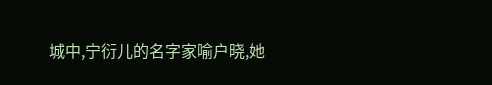城中,宁衍儿的名字家喻户晓,她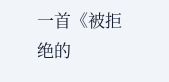一首《被拒绝的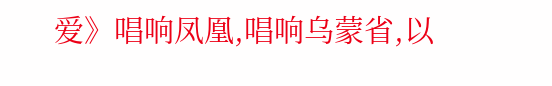爱》唱响凤凰,唱响乌蒙省,以